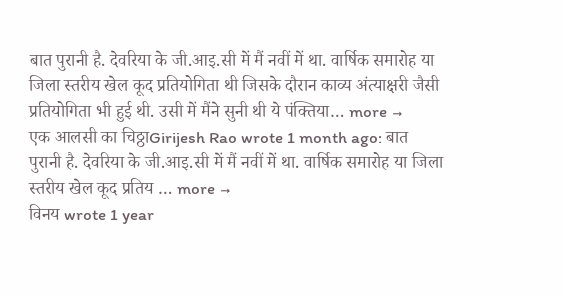बात पुरानी है. देवरिया के जी.आइ.सी में मैं नवीं में था. वार्षिक समारोह या जिला स्तरीय खेल कूद प्रतियोगिता थी जिसके दौरान काव्य अंत्याक्षरी जैसी प्रतियोगिता भी हुई थी. उसी में मैंने सुनी थी ये पंक्तिया… more →
एक आलसी का चिठ्ठाGirijesh Rao wrote 1 month ago: बात पुरानी है. देवरिया के जी.आइ.सी में मैं नवीं में था. वार्षिक समारोह या जिला स्तरीय खेल कूद प्रतिय … more →
विनय wrote 1 year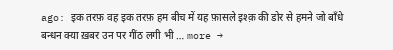ago: इक तरफ़ वह इक तरफ़ हम बीच में यह फ़ासले इश्क़ की डोर से हमने जो बाँधे बन्धन क्या ख़बर उन पर गींठ लगी भी … more →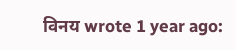विनय wrote 1 year ago: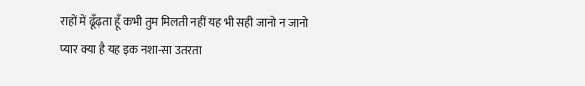राहों में ढूँढ़ता हूँ कभी तुम मिलती नहीं यह भी सही जानो न जानो प्यार क्या है यह इक नशा-सा उतरता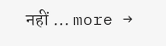नहीं … more →